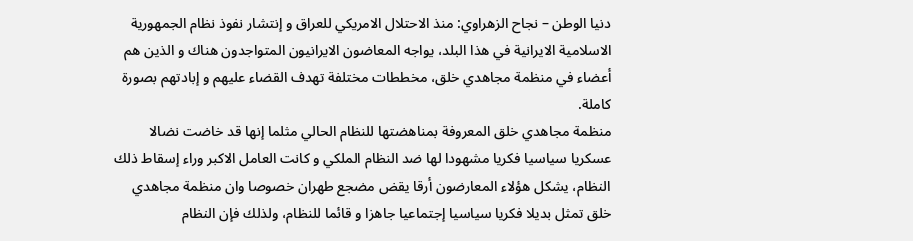دنيا الوطن – نجاح الزهراوي: منذ الاحتلال الامريکي للعراق و إنتشار نفوذ نظام الجمهورية الاسلامية الايرانية في هذا البلد، يواجه المعاضون الايرانيون المتواجدون هناك و الذين هم أعضاء في منظمة مجاهدي خلق، مخططات مختلفة تهدف القضاء عليهم و إبادتهم بصورة کاملة.
منظمة مجاهدي خلق المعروفة بمناهضتها للنظام الحالي مثلما إنها قد خاضت نضالا عسکريا سياسيا فکريا مشهودا لها ضد النظام الملکي و کانت العامل الاکبر وراء إسقاط ذلك النظام، يشکل هؤلاء المعارضون أرقا يقض مضجع طهران خصوصا وان منظمة مجاهدي خلق تمثل بديلا فکريا سياسيا إجتماعيا جاهزا و قائما للنظام، ولذلك فإن النظام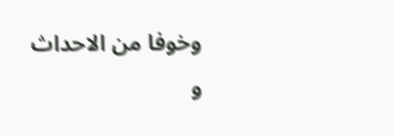وخوفا من الاحداث و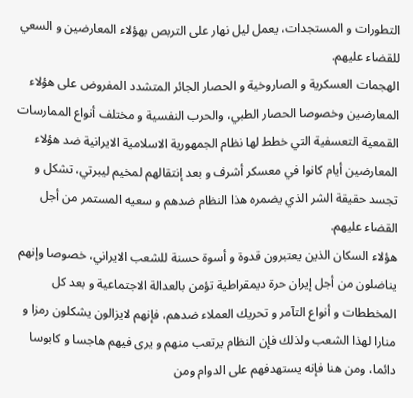التطورات و المستجدات، يعمل ليل نهار على التربص بهؤلاء المعارضين و السعي للقضاء عليهم.
الهجمات العسکرية و الصاروخية و الحصار الجائر المتشدد المفروض على هؤلاء المعارضين وخصوصا الحصار الطبي، والحرب النفسية و مختلف أنواع الممارسات القمعية التعسفية التي خطط لها نظام الجمهورية الاسلامية الايرانية ضد هؤلاء المعارضين أيام کانوا في معسکر أشرف و بعد إنتقالهم لمخيم ليبرتي، تشکل و تجسد حقيقة الشر الذي يضمره هذا النظام ضدهم و سعيه المستمر من أجل القضاء عليهم.
هؤلاء السکان الذين يعتبرون قدوة و أسوة حسنة للشعب الايراني، خصوصا وإنهم يناضلون من أجل إيران حرة ديمقراطية تؤمن بالعدالة الاجتماعية و بعد کل المخططات و أنواع التآمر و تحريك العملاء ضدهم، فإنهم لايزالون يشکلون رمزا و منارا لهذا الشعب ولذلك فإن النظام يرتعب منهم و يرى فيهم هاجسا و کابوسا دائما، ومن هنا فإنه يستهدفهم على الدوام ومن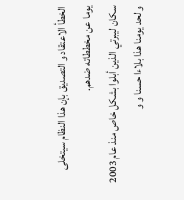الخطأ الاعتقاد و التصديق بإن هذا النظام سيتخلى يوما عن مخططاته ضدهم.
سکان ليبرتي الذين أبلوا بشکل خاص منذ عام 2003 و لحد يومنا هذا بلاءا حسنا و و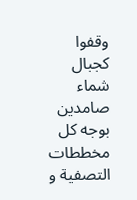وقفوا کجبال شماء صامدين بوجه کل مخططات التصفية و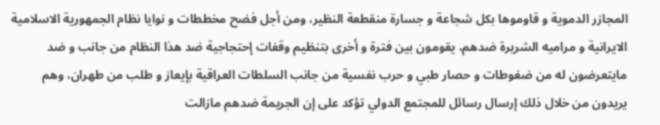المجازر الدموية و قاوموها بکل شجاعة و جسارة منقطعة النظير، ومن أجل فضح مخططات و نوايا نظام الجمهورية الاسلامية الايرانية و مراميه الشريرة ضدهم، يقومون بين فترة و أخرى بتنظيم وقفات إحتجاجية ضد هذا النظام من جانب و ضد مايتعرضون له من ضغوطات و حصار طبي و حرب نفسية من جانب السلطات العراقية بإيعاز و طلب من طهران، وهم يريدون من خلال ذلك إرسال رسائل للمجتمع الدولي تؤکد على إن الجريمة ضدهم مازالت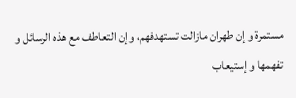مستمرة و إن طهران مازالت تستهدفهم، وإن التعاطف مع هذه الرسائل و تفهمها و إستيعاب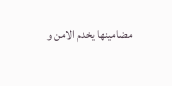مضامينها يخدم الامن و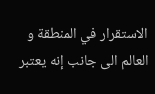الاستقرار في المنطقة و العالم الى جانب إنه يعتبر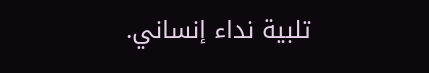تلبية نداء إنساني.